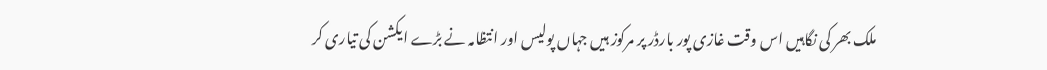ملک بھر کی نگاہیں اس وقت غازی پور بارڈر پر مرکوز ہیں جہاں پولیس اور انتظامہ نے بڑے ایکشن کی تیاری کر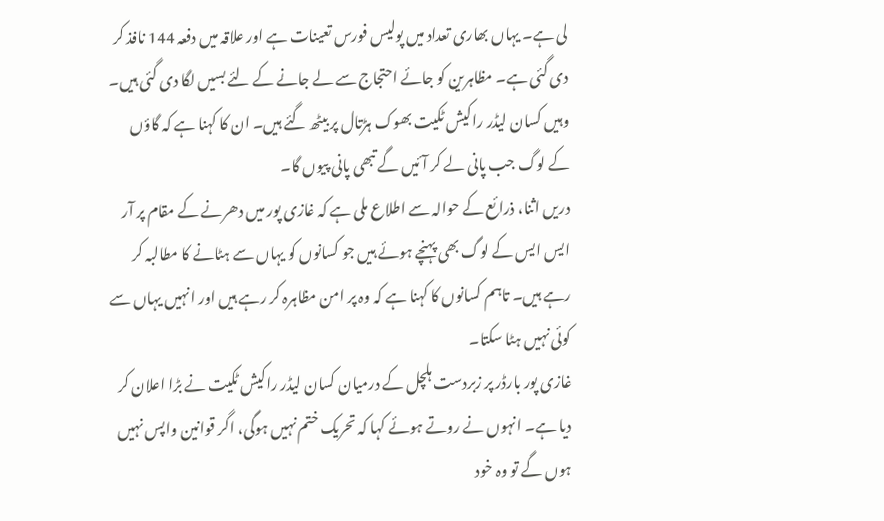لی ہے۔ یہاں بھاری تعداد میں پولیس فورس تعینات ہے اور علاقہ میں دفعہ 144 نافذ کر دی گئی ہے۔ مظاہرین کو جائے احتجاج سے لے جانے کے لئے بسیں لگا دی گئی ہیں۔
وہیں کسان لیڈر راکیش ٹکیت بھوک ہڑتال پر بیٹھ گئے ہیں۔ ان کا کہنا ہے کہ گاؤں کے لوگ جب پانی لے کر آئیں گے تبھی پانی پیوں گا۔
دریں اثنا، ذرائع کے حوالہ سے اطلاع ملی ہے کہ غازی پور میں دھرنے کے مقام پر آر ایس ایس کے لوگ بھی پہنچے ہوئے ہیں جو کسانوں کو یہاں سے ہٹانے کا مطالبہ کر رہے ہیں۔ تاہم کسانوں کا کہنا ہے کہ وہ پر امن مظاہرہ کر رہے ہیں اور انہیں یہاں سے کوئی نہیں ہٹا سکتا۔
غازی پور بارڈر پر زبردست ہلچل کے درمیان کسان لیڈر راکیش ٹکیت نے بڑا اعلان کر دیا ہے۔ انہوں نے روتے ہوئے کہا کہ تحریک ختم نہیں ہوگی، اگر قوانین واپس نہیں ہوں گے تو وہ خود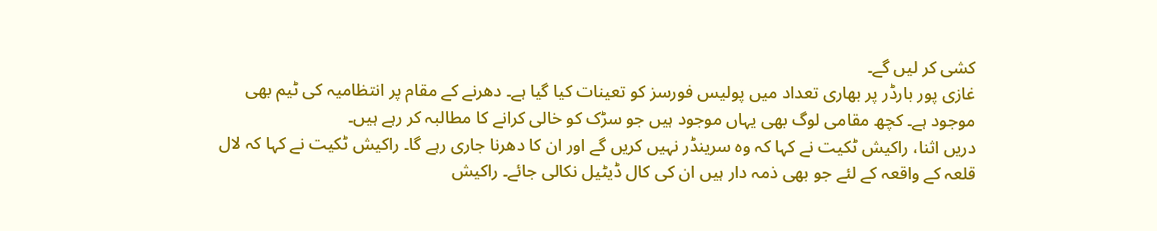کشی کر لیں گے۔
غازی پور بارڈر پر بھاری تعداد میں پولیس فورسز کو تعینات کیا گیا ہے۔ دھرنے کے مقام پر انتظامیہ کی ٹیم بھی موجود ہے۔ کچھ مقامی لوگ بھی یہاں موجود ہیں جو سڑک کو خالی کرانے کا مطالبہ کر رہے ہیں۔
دریں اثنا، راکیش ٹکیت نے کہا کہ وہ سرینڈر نہیں کریں گے اور ان کا دھرنا جاری رہے گا۔ راکیش ٹکیت نے کہا کہ لال قلعہ کے واقعہ کے لئے جو بھی ذمہ دار ہیں ان کی کال ڈیٹیل نکالی جائے۔ راکیش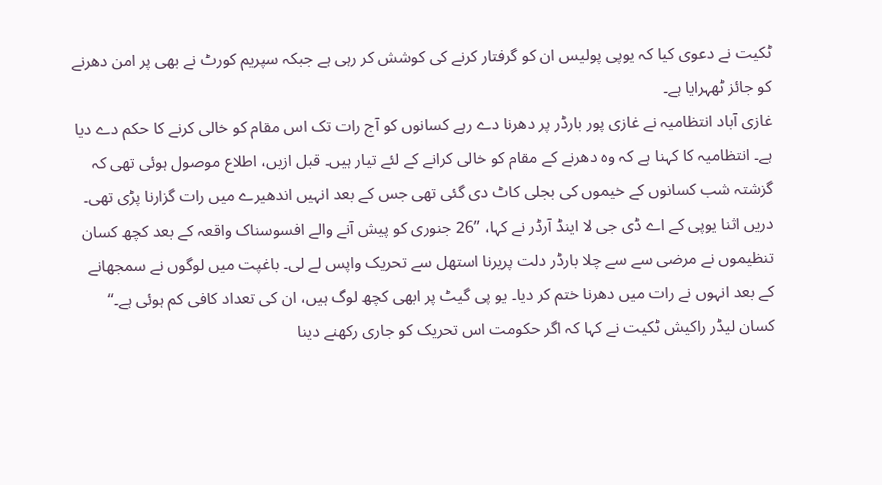ٹکیت نے دعوی کیا کہ یوپی پولیس ان کو گرفتار کرنے کی کوشش کر رہی ہے جبکہ سپریم کورٹ نے بھی پر امن دھرنے کو جائز ٹھہرایا ہے۔
غازی آباد انتظامیہ نے غازی پور بارڈر پر دھرنا دے رہے کسانوں کو آج رات تک اس مقام کو خالی کرنے کا حکم دے دیا ہے۔ انتظامیہ کا کہنا ہے کہ وہ دھرنے کے مقام کو خالی کرانے کے لئے تیار ہیں۔ قبل ازیں، اطلاع موصول ہوئی تھی کہ گزشتہ شب کسانوں کے خیموں کی بجلی کاٹ دی گئی تھی جس کے بعد انہیں اندھیرے میں رات گزارنا پڑی تھی۔
دریں اثنا یوپی کے اے ڈی جی لا اینڈ آرڈر نے کہا، ’’26 جنوری کو پیش آنے والے افسوسناک واقعہ کے بعد کچھ کسان تنظیموں نے مرضی سے سے چلا بارڈر دلت پریرنا استھل سے تحریک واپس لے لی۔ باغپت میں لوگوں نے سمجھانے کے بعد انہوں نے رات میں دھرنا ختم کر دیا۔ یو پی گیٹ پر ابھی کچھ لوگ ہیں، ان کی تعداد کافی کم ہوئی ہے۔‘‘
کسان لیڈر راکیش ٹکیت نے کہا کہ اگر حکومت اس تحریک کو جاری رکھنے دینا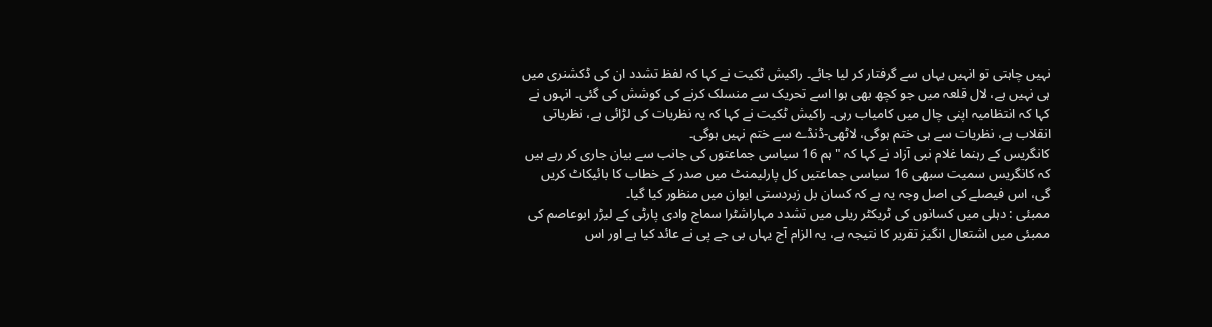نہیں چاہتی تو انہیں یہاں سے گرفتار کر لیا جائے۔ راکیش ٹکیت نے کہا کہ لفظ تشدد ان کی ڈکشنری میں ہی نہیں ہے، لال قلعہ میں جو کچھ بھی ہوا اسے تحریک سے منسلک کرنے کی کوشش کی گئی۔ انہوں نے کہا کہ انتظامیہ اپنی چال میں کامیاب رہی۔ راکیش ٹکیت نے کہا کہ یہ نظریات کی لڑائی ہے، نظریاتی انقلاب ہے، نظریات سے ہی ختم ہوگی، لاٹھی-ڈنڈے سے ختم نہیں ہوگی۔
کانگریس کے رہنما غلام نبی آزاد نے کہا کہ "ہم 16 سیاسی جماعتوں کی جانب سے بیان جاری کر رہے ہیں کہ کانگریس سمیت سبھی 16 سیاسی جماعتیں کل پارلیمنٹ میں صدر کے خطاب کا بائیکاٹ کریں گی، اس فیصلے کی اصل وجہ یہ ہے کہ کسان بل زبردستی ایوان میں منظور کیا گیا۔
ممبئی : دہلی میں کسانوں کی ٹریکٹر ریلی میں تشدد مہاراشٹرا سماج وادی پارٹی کے لیڑر ابوعاصم کی ممبئی میں اشتعال انگیز تقریر کا نتیجہ ہے، یہ الزام آج یہاں بی جے پی نے عائد کیا ہے اور اس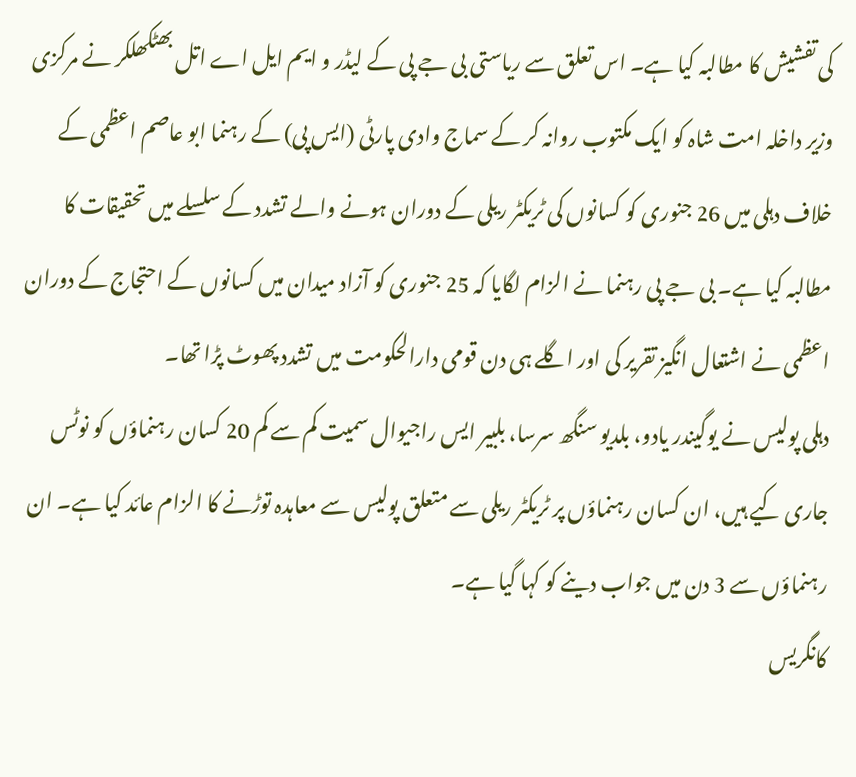کی تفشیش کا مطالبہ کیا ہے۔ اس تعلق سے ریاستی بی جے پی کے لیڈر و ایم ایل اے اتل بھٹکھلکر نے مرکزی وزیر داخلہ امت شاہ کو ایک مکتوب روانہ کر کے سماج وادی پارٹی (ایس پی) کے رہنما ابو عاصم اعظمی کے خلاف دہلی میں 26 جنوری کو کسانوں کی ٹریکٹر ریلی کے دوران ہونے والے تشدد کے سلسلے میں تحقیقات کا مطالبہ کیا ہے۔ بی جے پی رہنما نے الزام لگایا کہ 25 جنوری کو آزاد میدان میں کسانوں کے احتجاج کے دوران اعظمی نے اشتعال انگیز تقریر کی اور اگلے ہی دن قومی دارالحکومت میں تشدد پھوٹ پڑا تھا۔
دہلی پولیس نے یوگیندر یادو، بلدیو سنگھ سرسا، بلبیر ایس راجیوال سمیت کم سے کم 20 کسان رہنماؤں کو نوٹس جاری کیے ہیں، ان کسان رہنماؤں پر ٹریکٹر ریلی سے متعلق پولیس سے معاہدہ توڑنے کا الزام عائد کیا ہے۔ ان رہنماؤں سے 3 دن میں جواب دینے کو کہا گیا ہے۔
کانگریس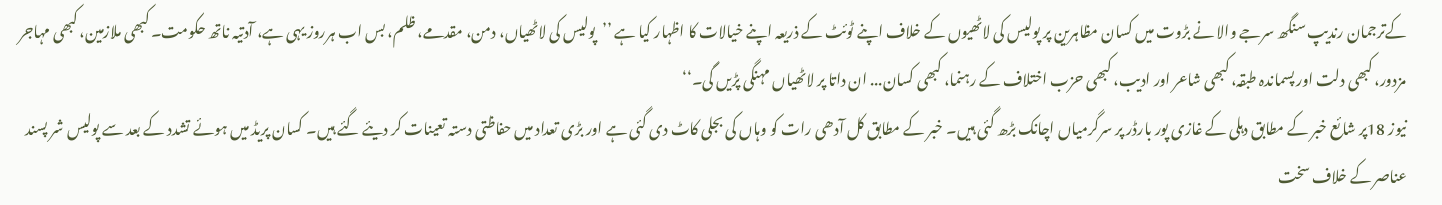کےترجمان رندیپ سنگھ سرجے والا نے بڑوت میں کسان مظاہرین پر پولیس کی لاٹھیوں کے خلاف اپنے ٹوئٹ کے ذریعہ اپنے خیالات کا اظہار کیا ہے ’’پولیس کی لاٹھیاں، دمن، مقدمے، ظلم، بس اب ہرروز یہی ہے، آدتیہ ناتھ حکومت۔ کبھی ملازمین، کبھی مہاجر مزدور، کبھی دلت اور پسماندہ طبقہ، کبھی شاعر اور ادیب، کبھی حزب اختلاف کے رہنما، کبھی کسان... ان داتا پر لاٹھیاں مہنگی پڑیں گی۔‘‘
نیوز 18پر شائع خبر کے مطابق دہلی کے غازی پور بارڈر پر سرگرمیاں اچانک بڑھ گئی ہیں۔ خبر کے مطابق کل آدھی رات کو وہاں کی بجلی کاٹ دی گئی ہے اور بڑی تعداد میں حفاظتی دستہ تعینات کر دیئے گئے ہیں۔ کسان پریڈ میں ہوئے تشدد کے بعد سے پولیس شر پسند عناصر کے خلاف سخت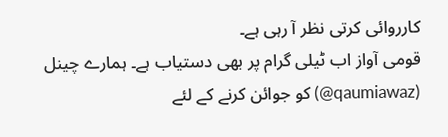کارروائی کرتی نظر آ رہی ہے۔
قومی آواز اب ٹیلی گرام پر بھی دستیاب ہے۔ ہمارے چینل (qaumiawaz@) کو جوائن کرنے کے لئے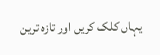یہاں کلک کریں اور تازہ ترین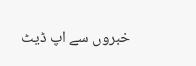خبروں سے اپ ڈیٹ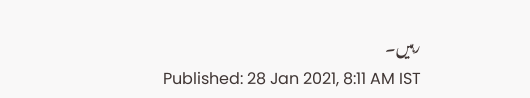رہیں۔
Published: 28 Jan 2021, 8:11 AM IST